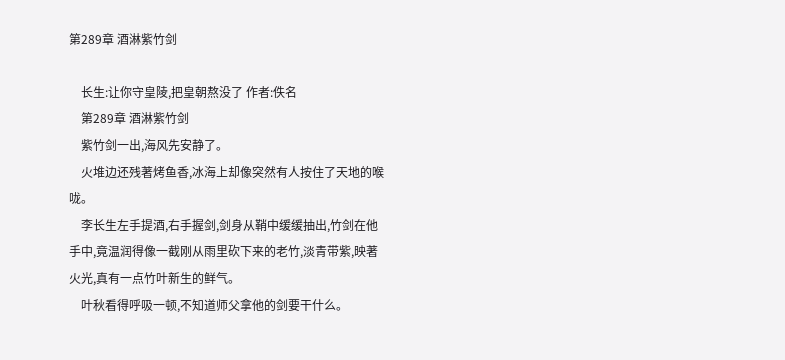第289章 酒淋紫竹剑

    长生:让你守皇陵,把皇朝熬没了 作者:佚名
    第289章 酒淋紫竹剑
    紫竹剑一出,海风先安静了。
    火堆边还残著烤鱼香,冰海上却像突然有人按住了天地的喉咙。
    李长生左手提酒,右手握剑,剑身从鞘中缓缓抽出,竹剑在他手中,竟温润得像一截刚从雨里砍下来的老竹,淡青带紫,映著火光,真有一点竹叶新生的鲜气。
    叶秋看得呼吸一顿,不知道师父拿他的剑要干什么。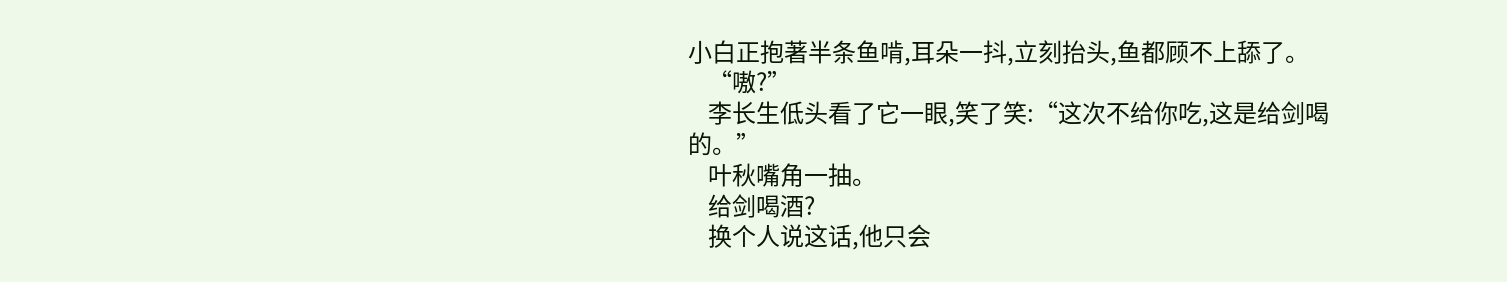小白正抱著半条鱼啃,耳朵一抖,立刻抬头,鱼都顾不上舔了。
    “嗷?”
    李长生低头看了它一眼,笑了笑:“这次不给你吃,这是给剑喝的。”
    叶秋嘴角一抽。
    给剑喝酒?
    换个人说这话,他只会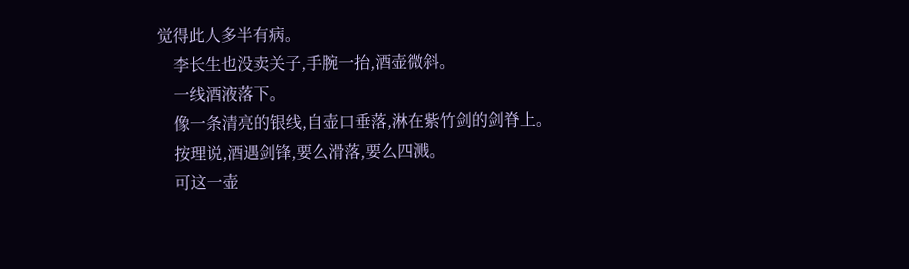觉得此人多半有病。
    李长生也没卖关子,手腕一抬,酒壶微斜。
    一线酒液落下。
    像一条清亮的银线,自壶口垂落,淋在紫竹剑的剑脊上。
    按理说,酒遇剑锋,要么滑落,要么四溅。
    可这一壶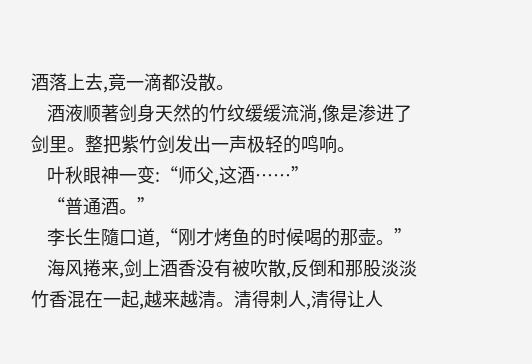酒落上去,竟一滴都没散。
    酒液顺著剑身天然的竹纹缓缓流淌,像是渗进了剑里。整把紫竹剑发出一声极轻的鸣响。
    叶秋眼神一变:“师父,这酒……”
    “普通酒。”
    李长生隨口道,“刚才烤鱼的时候喝的那壶。”
    海风捲来,剑上酒香没有被吹散,反倒和那股淡淡竹香混在一起,越来越清。清得刺人,清得让人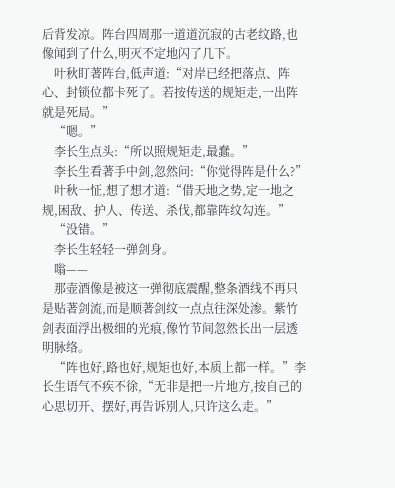后背发凉。阵台四周那一道道沉寂的古老纹路,也像闻到了什么,明灭不定地闪了几下。
    叶秋盯著阵台,低声道:“对岸已经把落点、阵心、封锁位都卡死了。若按传送的规矩走,一出阵就是死局。”
    “嗯。”
    李长生点头:“所以照规矩走,最蠢。”
    李长生看著手中剑,忽然问:“你觉得阵是什么?”
    叶秋一怔,想了想才道:“借天地之势,定一地之规,困敌、护人、传送、杀伐,都靠阵纹勾连。”
    “没错。”
    李长生轻轻一弹剑身。
    嗡——
    那壶酒像是被这一弹彻底震醒,整条酒线不再只是贴著剑流,而是顺著剑纹一点点往深处渗。紫竹剑表面浮出极细的光痕,像竹节间忽然长出一层透明脉络。
    “阵也好,路也好,规矩也好,本质上都一样。”李长生语气不疾不徐,“无非是把一片地方,按自己的心思切开、摆好,再告诉別人,只许这么走。”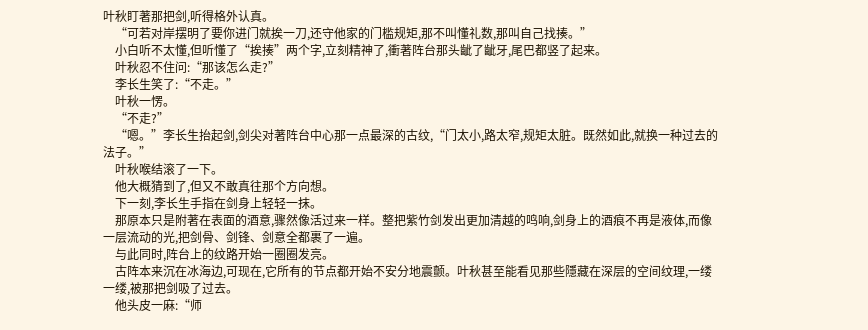叶秋盯著那把剑,听得格外认真。
    “可若对岸摆明了要你进门就挨一刀,还守他家的门槛规矩,那不叫懂礼数,那叫自己找揍。”
    小白听不太懂,但听懂了“挨揍”两个字,立刻精神了,衝著阵台那头齜了齜牙,尾巴都竖了起来。
    叶秋忍不住问:“那该怎么走?”
    李长生笑了:“不走。”
    叶秋一愣。
    “不走?”
    “嗯。”李长生抬起剑,剑尖对著阵台中心那一点最深的古纹,“门太小,路太窄,规矩太脏。既然如此,就换一种过去的法子。”
    叶秋喉结滚了一下。
    他大概猜到了,但又不敢真往那个方向想。
    下一刻,李长生手指在剑身上轻轻一抹。
    那原本只是附著在表面的酒意,骤然像活过来一样。整把紫竹剑发出更加清越的鸣响,剑身上的酒痕不再是液体,而像一层流动的光,把剑骨、剑锋、剑意全都裹了一遍。
    与此同时,阵台上的纹路开始一圈圈发亮。
    古阵本来沉在冰海边,可现在,它所有的节点都开始不安分地震颤。叶秋甚至能看见那些隱藏在深层的空间纹理,一缕一缕,被那把剑吸了过去。
    他头皮一麻:“师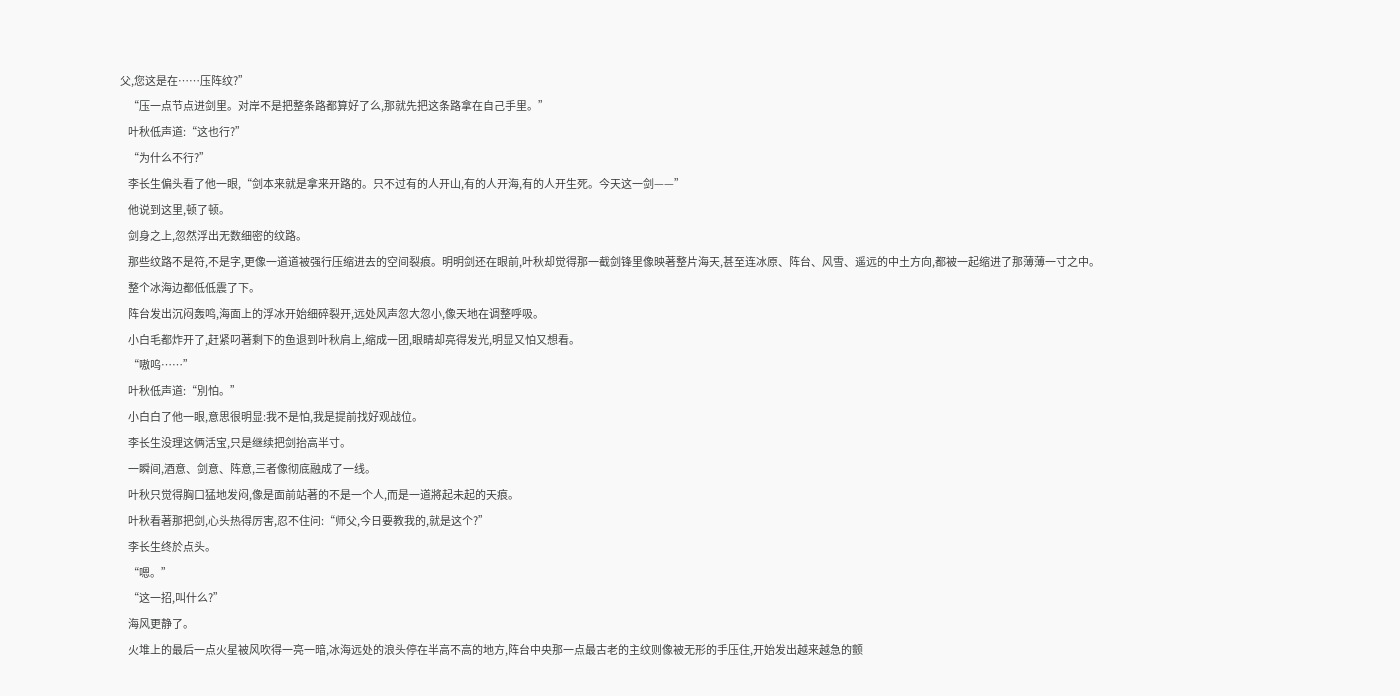父,您这是在……压阵纹?”
    “压一点节点进剑里。对岸不是把整条路都算好了么,那就先把这条路拿在自己手里。”
    叶秋低声道:“这也行?”
    “为什么不行?”
    李长生偏头看了他一眼,“剑本来就是拿来开路的。只不过有的人开山,有的人开海,有的人开生死。今天这一剑——”
    他说到这里,顿了顿。
    剑身之上,忽然浮出无数细密的纹路。
    那些纹路不是符,不是字,更像一道道被强行压缩进去的空间裂痕。明明剑还在眼前,叶秋却觉得那一截剑锋里像映著整片海天,甚至连冰原、阵台、风雪、遥远的中土方向,都被一起缩进了那薄薄一寸之中。
    整个冰海边都低低震了下。
    阵台发出沉闷轰鸣,海面上的浮冰开始细碎裂开,远处风声忽大忽小,像天地在调整呼吸。
    小白毛都炸开了,赶紧叼著剩下的鱼退到叶秋肩上,缩成一团,眼睛却亮得发光,明显又怕又想看。
    “嗷呜……”
    叶秋低声道:“別怕。”
    小白白了他一眼,意思很明显:我不是怕,我是提前找好观战位。
    李长生没理这俩活宝,只是继续把剑抬高半寸。
    一瞬间,酒意、剑意、阵意,三者像彻底融成了一线。
    叶秋只觉得胸口猛地发闷,像是面前站著的不是一个人,而是一道將起未起的天痕。
    叶秋看著那把剑,心头热得厉害,忍不住问:“师父,今日要教我的,就是这个?”
    李长生终於点头。
    “嗯。”
    “这一招,叫什么?”
    海风更静了。
    火堆上的最后一点火星被风吹得一亮一暗,冰海远处的浪头停在半高不高的地方,阵台中央那一点最古老的主纹则像被无形的手压住,开始发出越来越急的颤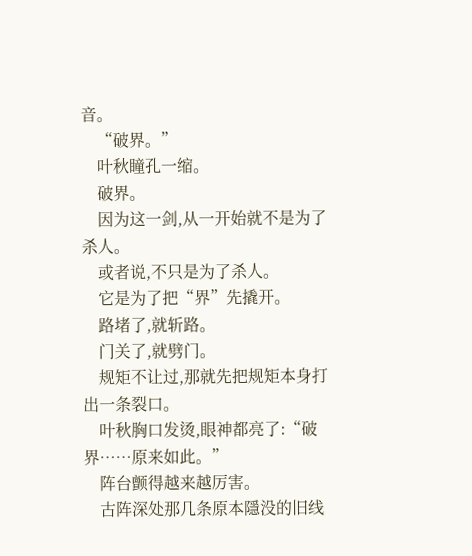音。
    “破界。”
    叶秋瞳孔一缩。
    破界。
    因为这一剑,从一开始就不是为了杀人。
    或者说,不只是为了杀人。
    它是为了把“界”先撬开。
    路堵了,就斩路。
    门关了,就劈门。
    规矩不让过,那就先把规矩本身打出一条裂口。
    叶秋胸口发烫,眼神都亮了:“破界……原来如此。”
    阵台颤得越来越厉害。
    古阵深处那几条原本隱没的旧线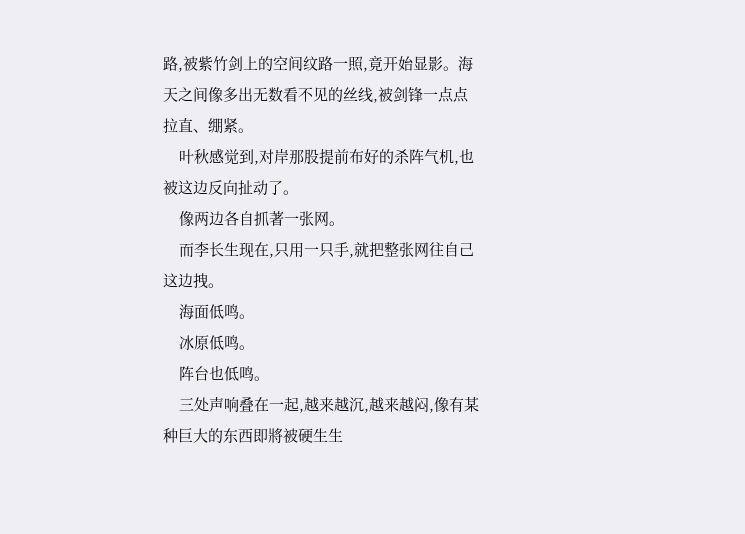路,被紫竹剑上的空间纹路一照,竟开始显影。海天之间像多出无数看不见的丝线,被剑锋一点点拉直、绷紧。
    叶秋感觉到,对岸那股提前布好的杀阵气机,也被这边反向扯动了。
    像两边各自抓著一张网。
    而李长生现在,只用一只手,就把整张网往自己这边拽。
    海面低鸣。
    冰原低鸣。
    阵台也低鸣。
    三处声响叠在一起,越来越沉,越来越闷,像有某种巨大的东西即將被硬生生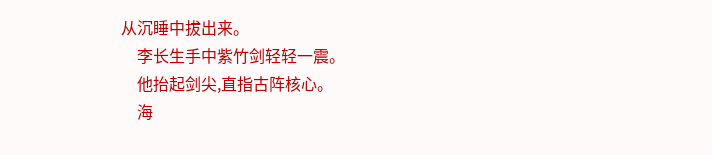从沉睡中拔出来。
    李长生手中紫竹剑轻轻一震。
    他抬起剑尖,直指古阵核心。
    海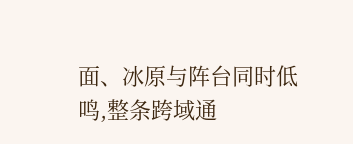面、冰原与阵台同时低鸣,整条跨域通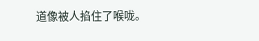道像被人掐住了喉咙。